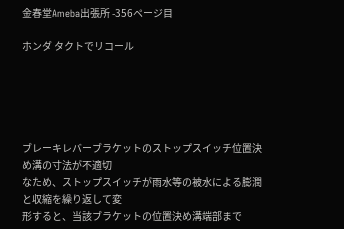金春堂Ameba出張所 -356ページ目

ホンダ タクトでリコール





ブレーキレバーブラケットのストップスイッチ位置決め溝の寸法が不適切
なため、ストップスイッチが雨水等の被水による膨潤と収縮を繰り返して変
形すると、当該ブラケットの位置決め溝端部まで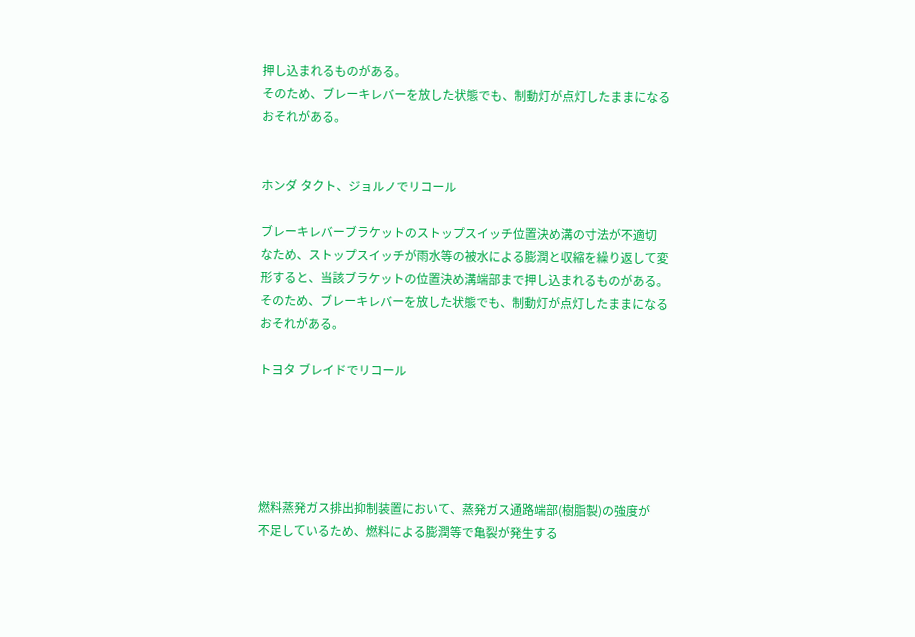押し込まれるものがある。
そのため、ブレーキレバーを放した状態でも、制動灯が点灯したままになる
おそれがある。


ホンダ タクト、ジョルノでリコール

ブレーキレバーブラケットのストップスイッチ位置決め溝の寸法が不適切
なため、ストップスイッチが雨水等の被水による膨潤と収縮を繰り返して変
形すると、当該ブラケットの位置決め溝端部まで押し込まれるものがある。
そのため、ブレーキレバーを放した状態でも、制動灯が点灯したままになる
おそれがある。

トヨタ ブレイドでリコール





燃料蒸発ガス排出抑制装置において、蒸発ガス通路端部(樹脂製)の強度が
不足しているため、燃料による膨潤等で亀裂が発生する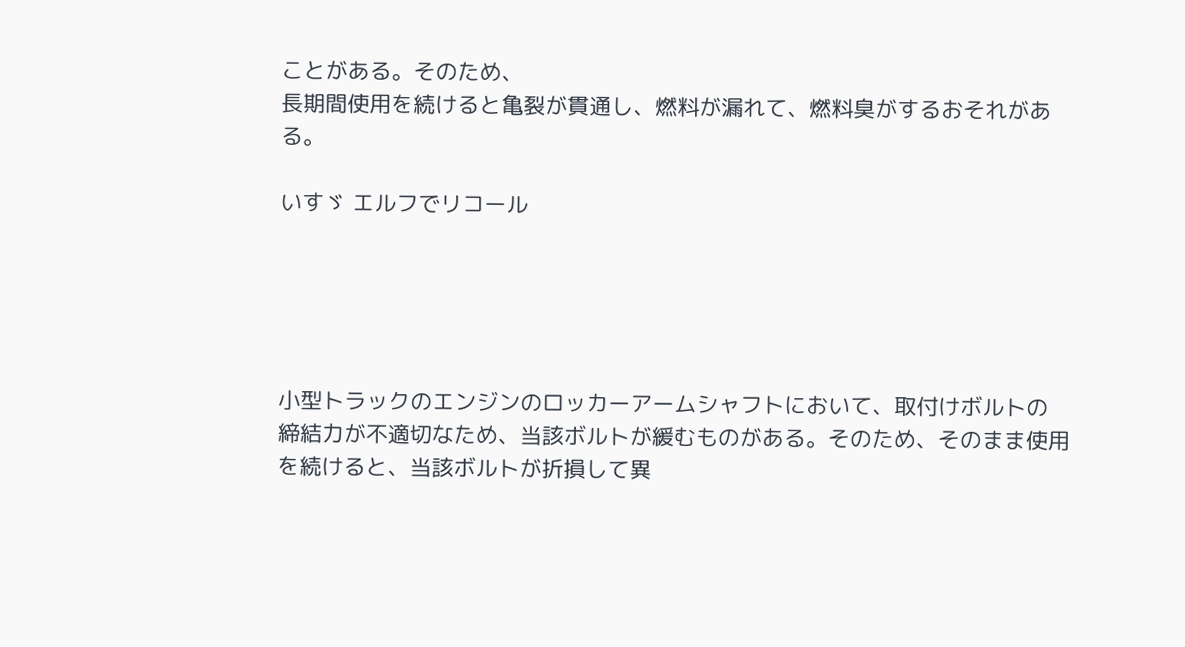ことがある。そのため、
長期間使用を続けると亀裂が貫通し、燃料が漏れて、燃料臭がするおそれがあ
る。

いすゞ エルフでリコール





小型トラックのエンジンのロッカーアームシャフトにおいて、取付けボルトの
締結力が不適切なため、当該ボルトが緩むものがある。そのため、そのまま使用
を続けると、当該ボルトが折損して異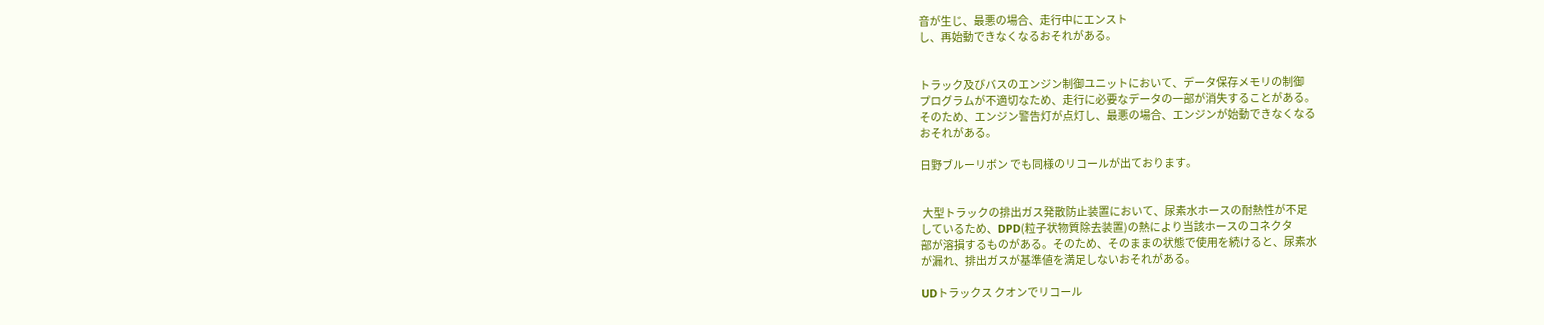音が生じ、最悪の場合、走行中にエンスト
し、再始動できなくなるおそれがある。


トラック及びバスのエンジン制御ユニットにおいて、データ保存メモリの制御
プログラムが不適切なため、走行に必要なデータの一部が消失することがある。
そのため、エンジン警告灯が点灯し、最悪の場合、エンジンが始動できなくなる
おそれがある。

日野ブルーリボン でも同様のリコールが出ております。


 大型トラックの排出ガス発散防止装置において、尿素水ホースの耐熱性が不足
しているため、DPD(粒子状物質除去装置)の熱により当該ホースのコネクタ
部が溶損するものがある。そのため、そのままの状態で使用を続けると、尿素水
が漏れ、排出ガスが基準値を満足しないおそれがある。

UDトラックス クオンでリコール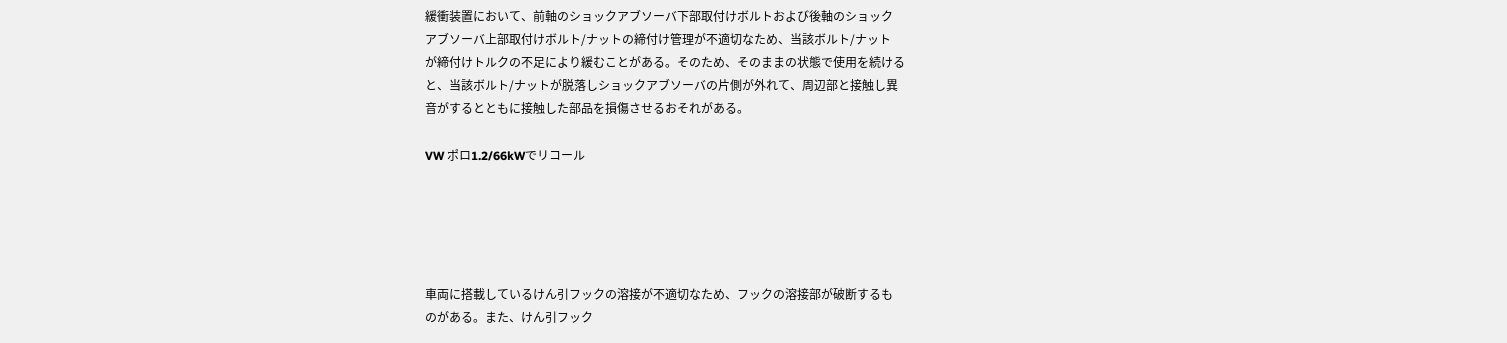緩衝装置において、前軸のショックアブソーバ下部取付けボルトおよび後軸のショック
アブソーバ上部取付けボルト/ナットの締付け管理が不適切なため、当該ボルト/ナット
が締付けトルクの不足により緩むことがある。そのため、そのままの状態で使用を続ける
と、当該ボルト/ナットが脱落しショックアブソーバの片側が外れて、周辺部と接触し異
音がするとともに接触した部品を損傷させるおそれがある。

VW ポロ1.2/66kWでリコール





車両に搭載しているけん引フックの溶接が不適切なため、フックの溶接部が破断するも
のがある。また、けん引フック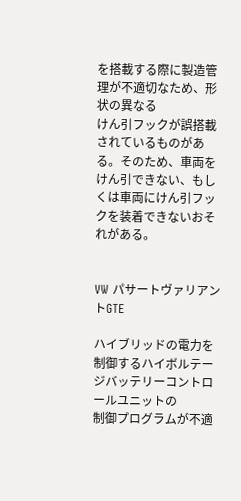を搭載する際に製造管理が不適切なため、形状の異なる
けん引フックが誤搭載されているものがある。そのため、車両をけん引できない、もし
くは車両にけん引フックを装着できないおそれがある。


VW パサートヴァリアントGTE

ハイブリッドの電力を制御するハイボルテージバッテリーコントロールユニットの
制御プログラムが不適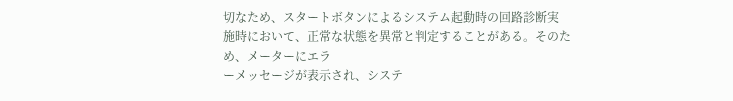切なため、スタートボタンによるシステム起動時の回路診断実
施時において、正常な状態を異常と判定することがある。そのため、メーターにエラ
ーメッセージが表示され、システ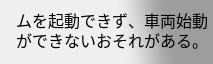ムを起動できず、車両始動ができないおそれがある。